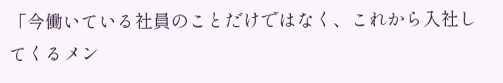「今働いている社員のことだけではなく、これから入社してくるメン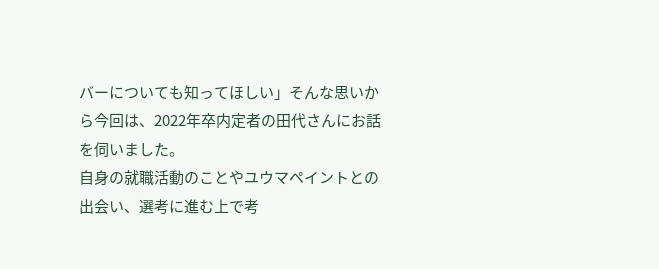バーについても知ってほしい」そんな思いから今回は、2022年卒内定者の田代さんにお話を伺いました。
自身の就職活動のことやユウマペイントとの出会い、選考に進む上で考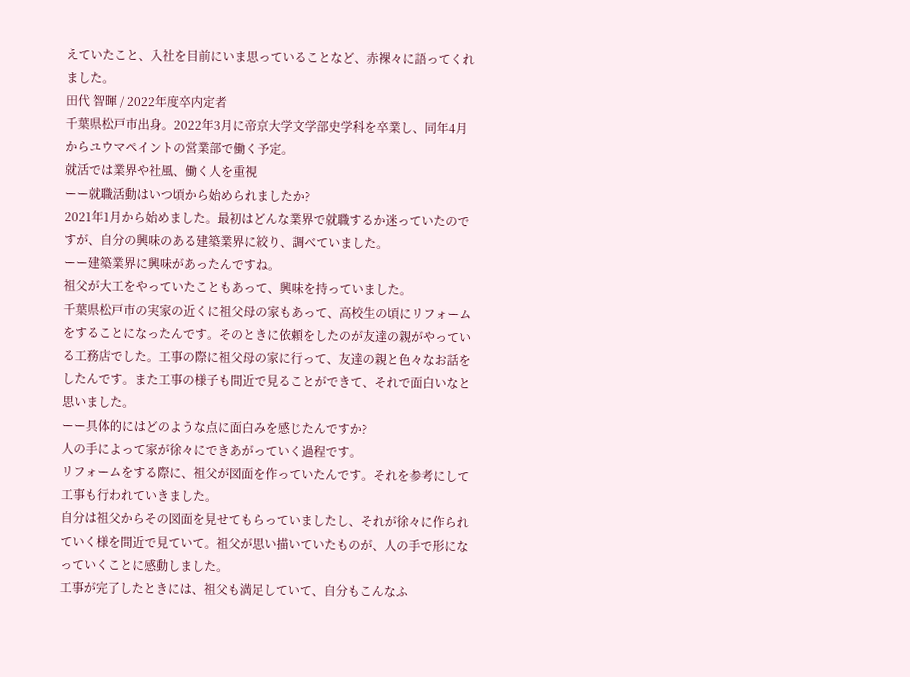えていたこと、入社を目前にいま思っていることなど、赤裸々に語ってくれました。
田代 智暉 / 2022年度卒内定者
千葉県松戸市出身。2022年3月に帝京大学文学部史学科を卒業し、同年4月からユウマペイントの営業部で働く予定。
就活では業界や社風、働く人を重視
ーー就職活動はいつ頃から始められましたか?
2021年1月から始めました。最初はどんな業界で就職するか迷っていたのですが、自分の興味のある建築業界に絞り、調べていました。
ーー建築業界に興味があったんですね。
祖父が大工をやっていたこともあって、興味を持っていました。
千葉県松戸市の実家の近くに祖父母の家もあって、高校生の頃にリフォームをすることになったんです。そのときに依頼をしたのが友達の親がやっている工務店でした。工事の際に祖父母の家に行って、友達の親と色々なお話をしたんです。また工事の様子も間近で見ることができて、それで面白いなと思いました。
ーー具体的にはどのような点に面白みを感じたんですか?
人の手によって家が徐々にできあがっていく過程です。
リフォームをする際に、祖父が図面を作っていたんです。それを参考にして工事も行われていきました。
自分は祖父からその図面を見せてもらっていましたし、それが徐々に作られていく様を間近で見ていて。祖父が思い描いていたものが、人の手で形になっていくことに感動しました。
工事が完了したときには、祖父も満足していて、自分もこんなふ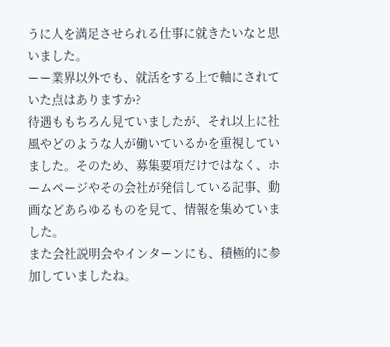うに人を満足させられる仕事に就きたいなと思いました。
ーー業界以外でも、就活をする上で軸にされていた点はありますか?
待遇ももちろん見ていましたが、それ以上に社風やどのような人が働いているかを重視していました。そのため、募集要項だけではなく、ホームページやその会社が発信している記事、動画などあらゆるものを見て、情報を集めていました。
また会社説明会やインターンにも、積極的に参加していましたね。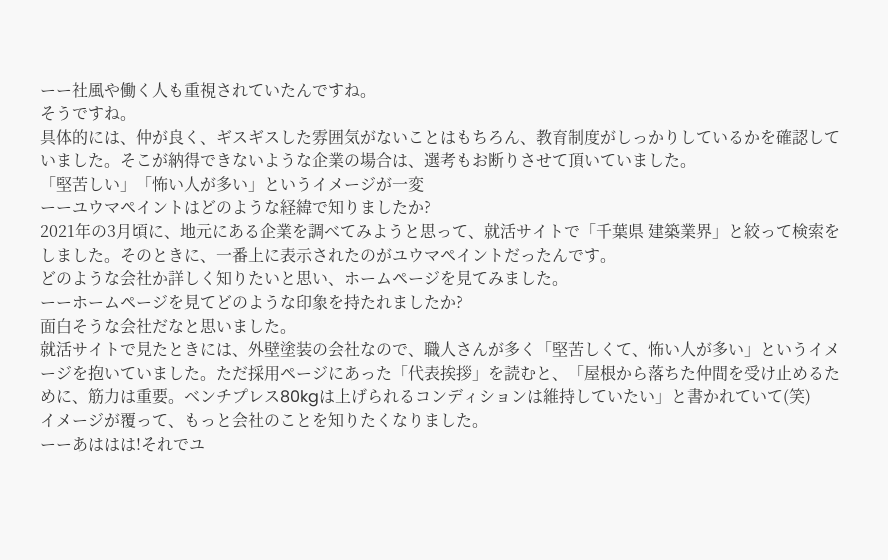ーー社風や働く人も重視されていたんですね。
そうですね。
具体的には、仲が良く、ギスギスした雰囲気がないことはもちろん、教育制度がしっかりしているかを確認していました。そこが納得できないような企業の場合は、選考もお断りさせて頂いていました。
「堅苦しい」「怖い人が多い」というイメージが一変
ーーユウマペイントはどのような経緯で知りましたか?
2021年の3月頃に、地元にある企業を調べてみようと思って、就活サイトで「千葉県 建築業界」と絞って検索をしました。そのときに、一番上に表示されたのがユウマペイントだったんです。
どのような会社か詳しく知りたいと思い、ホームページを見てみました。
ーーホームページを見てどのような印象を持たれましたか?
面白そうな会社だなと思いました。
就活サイトで見たときには、外壁塗装の会社なので、職人さんが多く「堅苦しくて、怖い人が多い」というイメージを抱いていました。ただ採用ページにあった「代表挨拶」を読むと、「屋根から落ちた仲間を受け止めるために、筋力は重要。ベンチプレス80kgは上げられるコンディションは維持していたい」と書かれていて(笑)
イメージが覆って、もっと会社のことを知りたくなりました。
ーーあははは!それでユ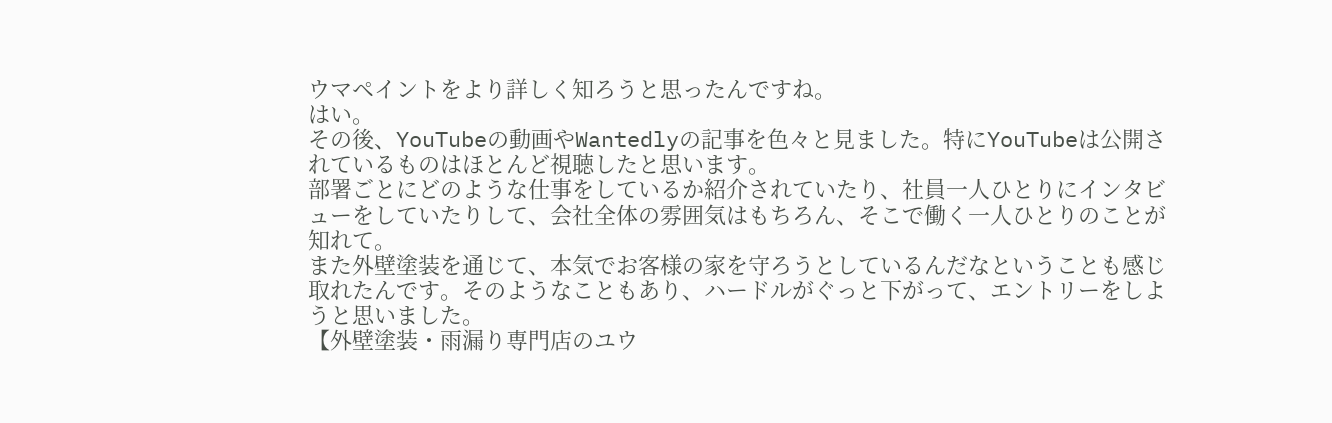ウマペイントをより詳しく知ろうと思ったんですね。
はい。
その後、YouTubeの動画やWantedlyの記事を色々と見ました。特にYouTubeは公開されているものはほとんど視聴したと思います。
部署ごとにどのような仕事をしているか紹介されていたり、社員一人ひとりにインタビューをしていたりして、会社全体の雰囲気はもちろん、そこで働く一人ひとりのことが知れて。
また外壁塗装を通じて、本気でお客様の家を守ろうとしているんだなということも感じ取れたんです。そのようなこともあり、ハードルがぐっと下がって、エントリーをしようと思いました。
【外壁塗装・雨漏り専門店のユウ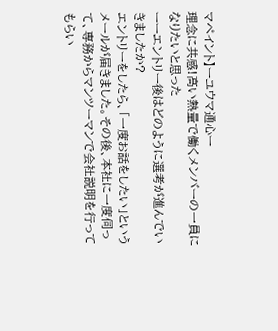マペイント】ーユウマ通心ー
理念に共感!高い熱量で働くメンバーの一員になりたいと思った
ーーエントリー後はどのように選考が進んでいきましたか?
エントリーをしたら、「一度お話をしたい」というメールが届きました。その後、本社に一度伺って、専務からマンツーマンで会社説明を行ってもらい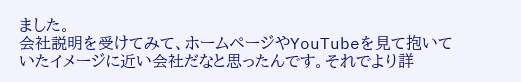ました。
会社説明を受けてみて、ホームページやYouTubeを見て抱いていたイメージに近い会社だなと思ったんです。それでより詳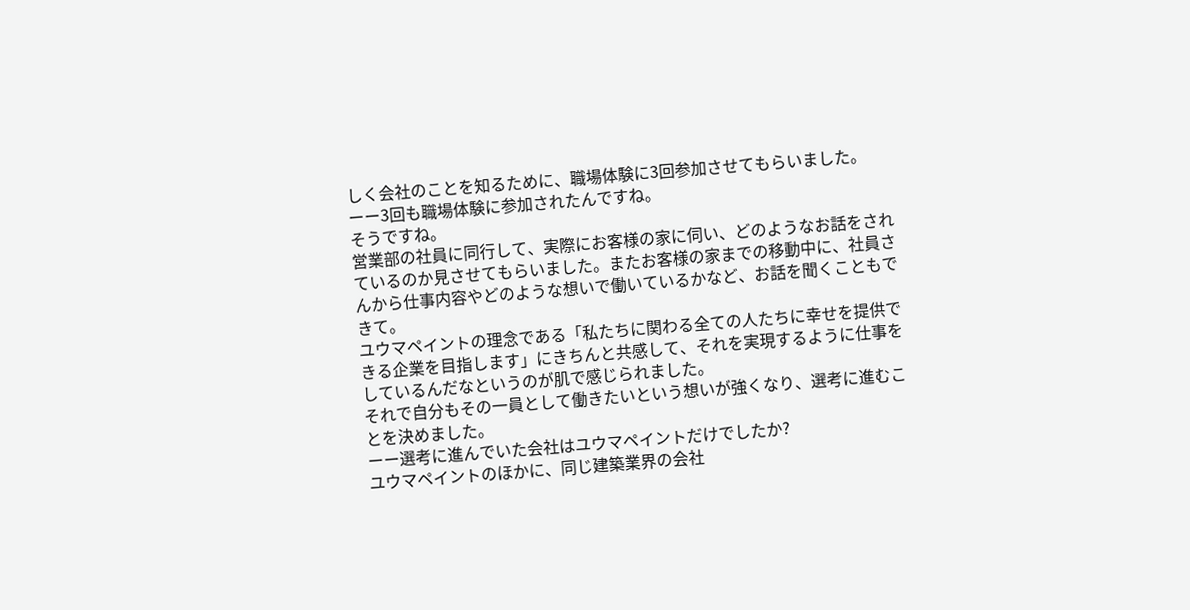しく会社のことを知るために、職場体験に3回参加させてもらいました。
ーー3回も職場体験に参加されたんですね。
そうですね。
営業部の社員に同行して、実際にお客様の家に伺い、どのようなお話をされているのか見させてもらいました。またお客様の家までの移動中に、社員さんから仕事内容やどのような想いで働いているかなど、お話を聞くこともできて。
ユウマペイントの理念である「私たちに関わる全ての人たちに幸せを提供できる企業を目指します」にきちんと共感して、それを実現するように仕事をしているんだなというのが肌で感じられました。
それで自分もその一員として働きたいという想いが強くなり、選考に進むことを決めました。
ーー選考に進んでいた会社はユウマペイントだけでしたか?
ユウマペイントのほかに、同じ建築業界の会社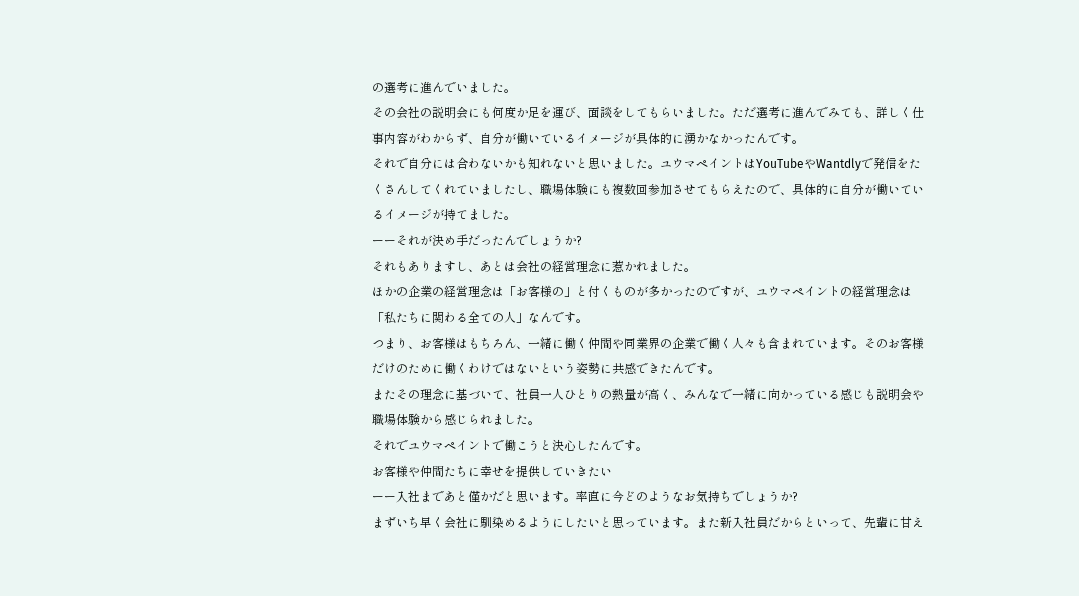の選考に進んでいました。
その会社の説明会にも何度か足を運び、面談をしてもらいました。ただ選考に進んでみても、詳しく仕事内容がわからず、自分が働いているイメージが具体的に湧かなかったんです。
それで自分には合わないかも知れないと思いました。ユウマペイントはYouTubeやWantdlyで発信をたくさんしてくれていましたし、職場体験にも複数回参加させてもらえたので、具体的に自分が働いているイメージが持てました。
ーーそれが決め手だったんでしょうか?
それもありますし、あとは会社の経営理念に惹かれました。
ほかの企業の経営理念は「お客様の」と付くものが多かったのですが、ユウマペイントの経営理念は「私たちに関わる全ての人」なんです。
つまり、お客様はもちろん、一緒に働く仲間や同業界の企業で働く人々も含まれています。そのお客様だけのために働くわけではないという姿勢に共感できたんです。
またその理念に基づいて、社員一人ひとりの熱量が高く、みんなで一緒に向かっている感じも説明会や職場体験から感じられました。
それでユウマペイントで働こうと決心したんです。
お客様や仲間たちに幸せを提供していきたい
ーー入社まであと僅かだと思います。率直に今どのようなお気持ちでしょうか?
まずいち早く会社に馴染めるようにしたいと思っています。また新入社員だからといって、先輩に甘え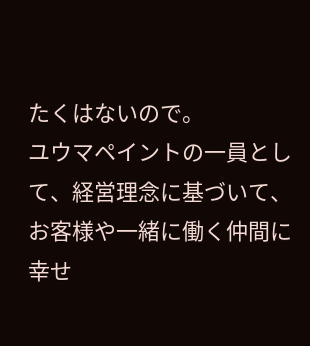たくはないので。
ユウマペイントの一員として、経営理念に基づいて、お客様や一緒に働く仲間に幸せ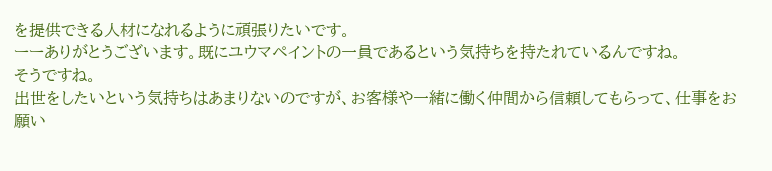を提供できる人材になれるように頑張りたいです。
ーーありがとうございます。既にユウマペイントの一員であるという気持ちを持たれているんですね。
そうですね。
出世をしたいという気持ちはあまりないのですが、お客様や一緒に働く仲間から信頼してもらって、仕事をお願い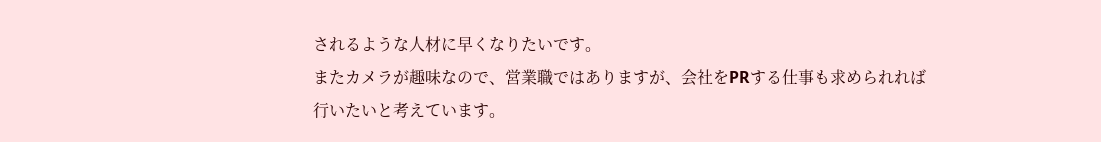されるような人材に早くなりたいです。
またカメラが趣味なので、営業職ではありますが、会社をPRする仕事も求められれば行いたいと考えています。